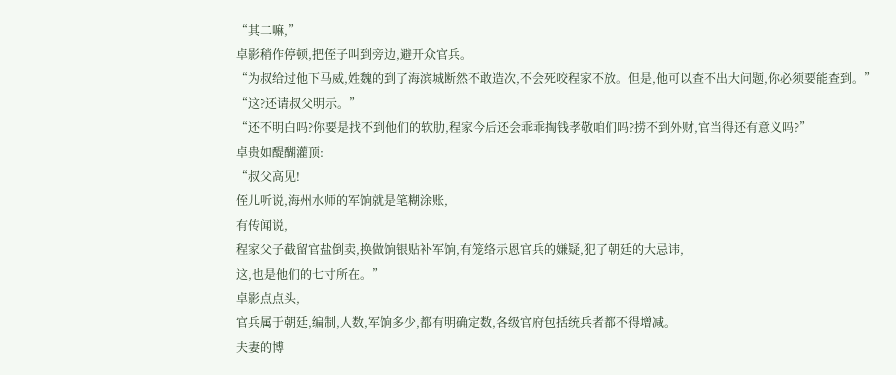“其二嘛,”
卓影稍作停顿,把侄子叫到旁边,避开众官兵。
“为叔给过他下马威,姓魏的到了海滨城断然不敢造次,不会死咬程家不放。但是,他可以查不出大问题,你必须要能查到。”
“这?还请叔父明示。”
“还不明白吗?你要是找不到他们的软肋,程家今后还会乖乖掏钱孝敬咱们吗?捞不到外财,官当得还有意义吗?”
卓贵如醍醐灌顶:
“叔父高见!
侄儿听说,海州水师的军饷就是笔糊涂账,
有传闻说,
程家父子截留官盐倒卖,换做饷银贴补军饷,有笼络示恩官兵的嫌疑,犯了朝廷的大忌讳,
这,也是他们的七寸所在。”
卓影点点头,
官兵属于朝廷,编制,人数,军饷多少,都有明确定数,各级官府包括统兵者都不得增减。
夫妻的博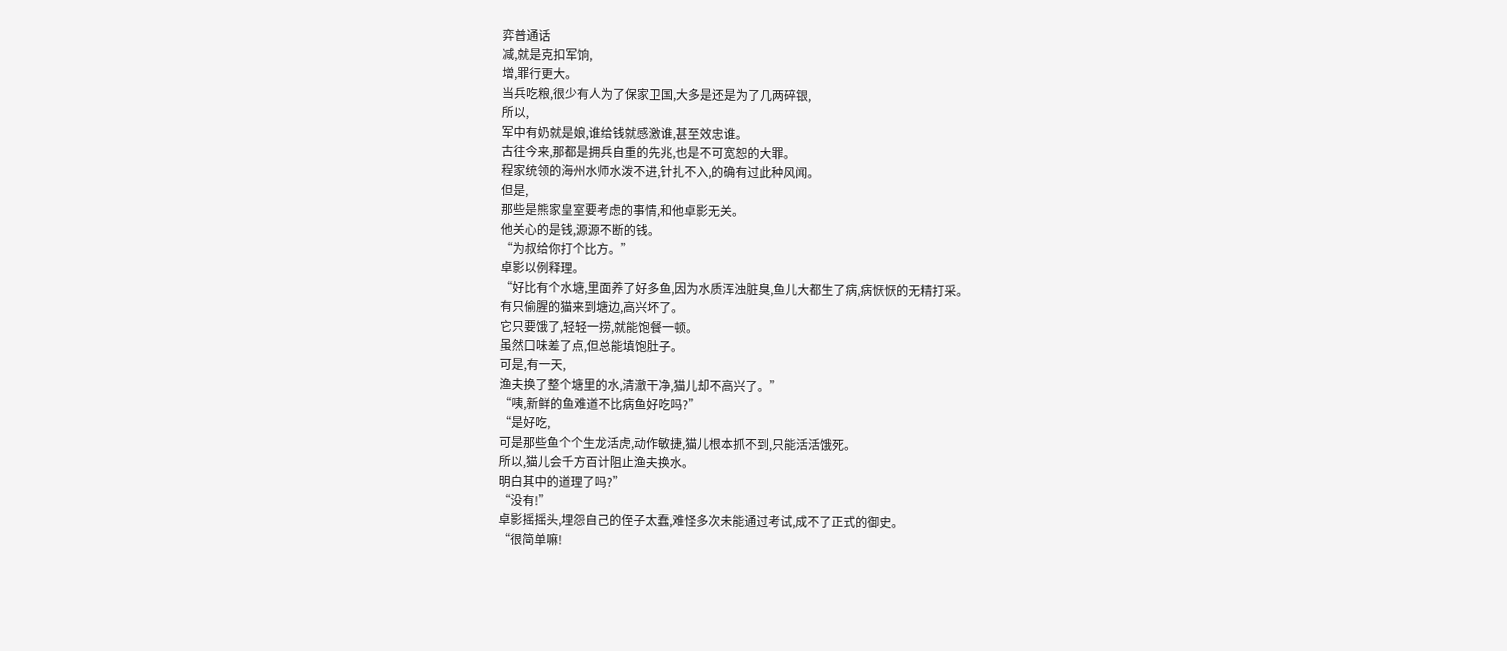弈普通话
减,就是克扣军饷,
增,罪行更大。
当兵吃粮,很少有人为了保家卫国,大多是还是为了几两碎银,
所以,
军中有奶就是娘,谁给钱就感激谁,甚至效忠谁。
古往今来,那都是拥兵自重的先兆,也是不可宽恕的大罪。
程家统领的海州水师水泼不进,针扎不入,的确有过此种风闻。
但是,
那些是熊家皇室要考虑的事情,和他卓影无关。
他关心的是钱,源源不断的钱。
“为叔给你打个比方。”
卓影以例释理。
“好比有个水塘,里面养了好多鱼,因为水质浑浊脏臭,鱼儿大都生了病,病恹恹的无精打采。
有只偷腥的猫来到塘边,高兴坏了。
它只要饿了,轻轻一捞,就能饱餐一顿。
虽然口味差了点,但总能填饱肚子。
可是,有一天,
渔夫换了整个塘里的水,清澈干净,猫儿却不高兴了。”
“咦,新鲜的鱼难道不比病鱼好吃吗?”
“是好吃,
可是那些鱼个个生龙活虎,动作敏捷,猫儿根本抓不到,只能活活饿死。
所以,猫儿会千方百计阻止渔夫换水。
明白其中的道理了吗?”
“没有!”
卓影摇摇头,埋怨自己的侄子太蠢,难怪多次未能通过考试,成不了正式的御史。
“很简单嘛!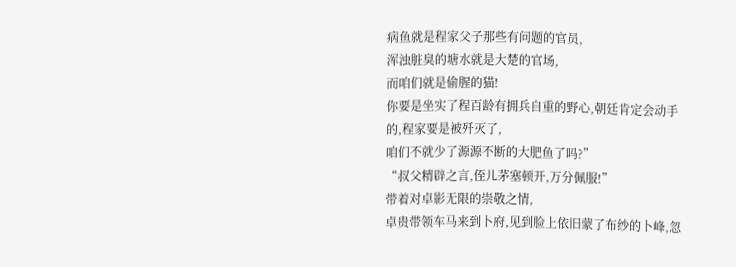病鱼就是程家父子那些有问题的官员,
浑浊脏臭的塘水就是大楚的官场,
而咱们就是偷腥的猫!
你要是坐实了程百龄有拥兵自重的野心,朝廷肯定会动手的,程家要是被歼灭了,
咱们不就少了源源不断的大肥鱼了吗?”
“叔父精辟之言,侄儿茅塞顿开,万分佩服!”
带着对卓影无限的崇敬之情,
卓贵带领车马来到卜府,见到脸上依旧蒙了布纱的卜峰,忽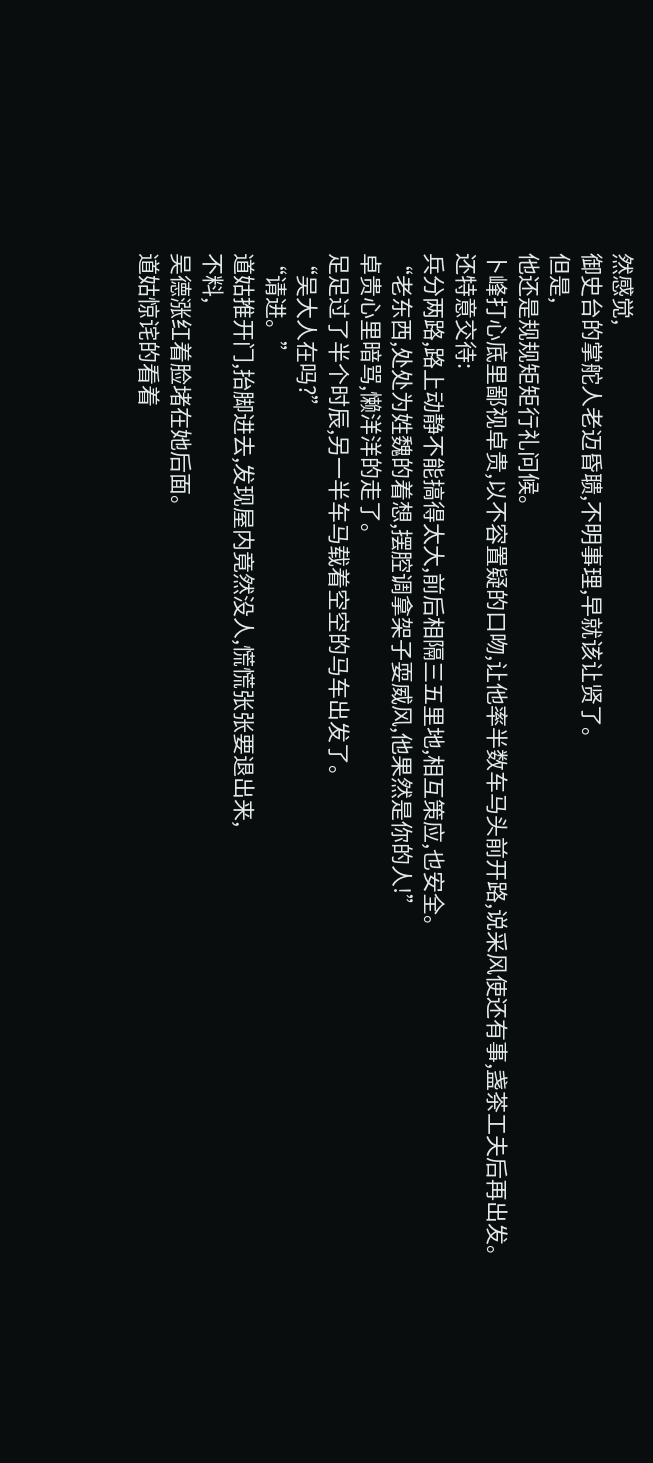然感觉,
御史台的掌舵人老迈昏聩,不明事理,早就该让贤了。
但是,
他还是规规矩矩行礼问候。
卜峰打心底里鄙视卓贵,以不容置疑的口吻,让他率半数车马头前开路,说采风使还有事,盏茶工夫后再出发。
还特意交待:
兵分两路,路上动静不能搞得太大,前后相隔三五里地,相互策应,也安全。
“老东西,处处为姓魏的着想,摆腔调拿架子耍威风,他果然是你的人!”
卓贵心里暗骂,懒洋洋的走了。
足足过了半个时辰,另一半车马载着空空的马车出发了。
“吴大人在吗?”
“请进。”
道姑推开门,抬脚进去,发现屋内竟然没人,慌慌张张要退出来,
不料,
吴德涨红着脸堵在她后面。
道姑惊诧的看着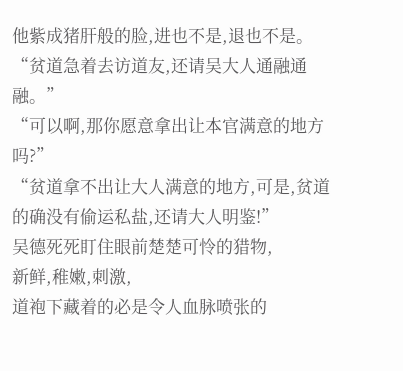他紫成猪肝般的脸,进也不是,退也不是。
“贫道急着去访道友,还请吴大人通融通融。”
“可以啊,那你愿意拿出让本官满意的地方吗?”
“贫道拿不出让大人满意的地方,可是,贫道的确没有偷运私盐,还请大人明鉴!”
吴德死死盯住眼前楚楚可怜的猎物,
新鲜,稚嫩,刺激,
道袍下藏着的必是令人血脉喷张的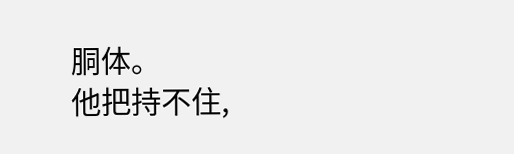胴体。
他把持不住,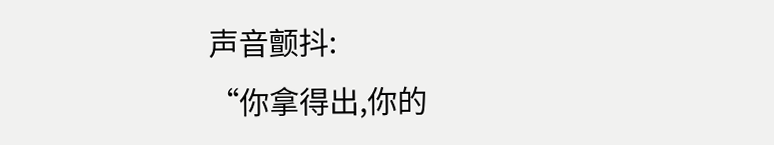声音颤抖:
“你拿得出,你的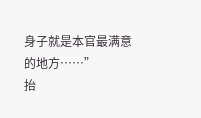身子就是本官最满意的地方……”
抬